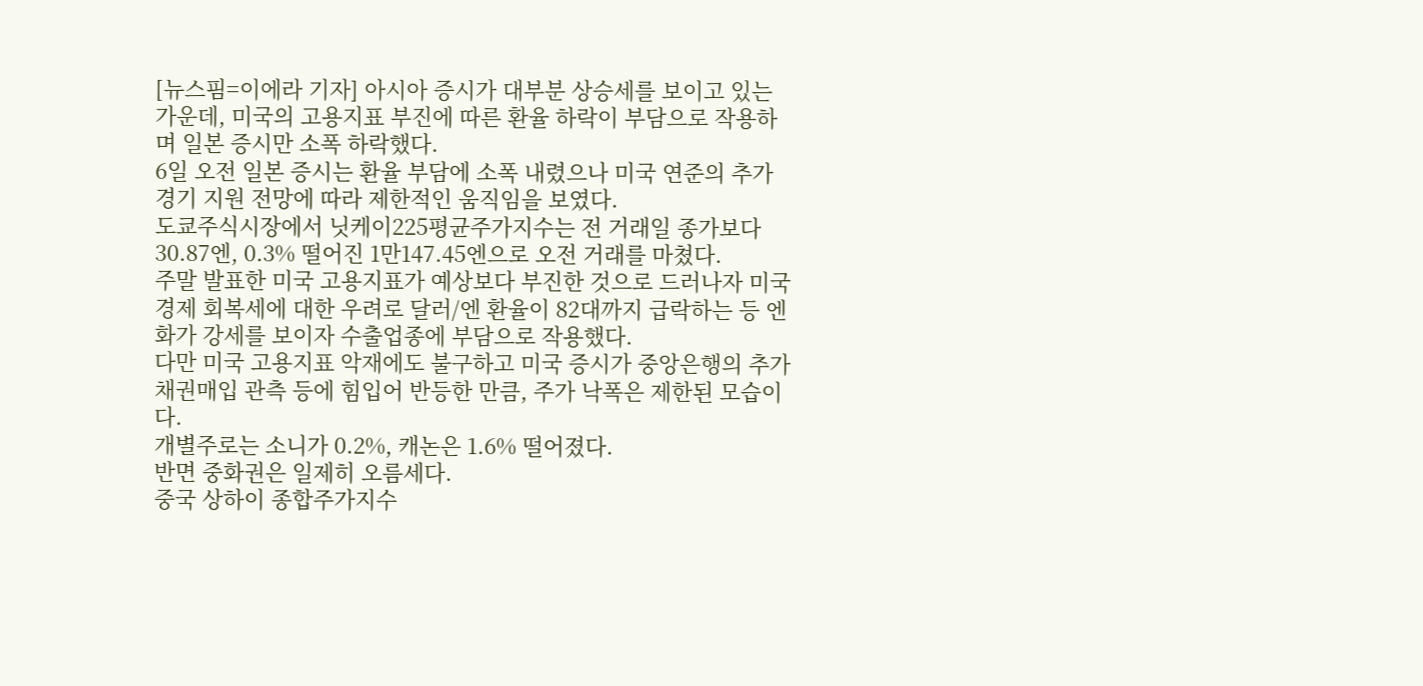[뉴스핌=이에라 기자] 아시아 증시가 대부분 상승세를 보이고 있는 가운데, 미국의 고용지표 부진에 따른 환율 하락이 부담으로 작용하며 일본 증시만 소폭 하락했다.
6일 오전 일본 증시는 환율 부담에 소폭 내렸으나 미국 연준의 추가 경기 지원 전망에 따라 제한적인 움직임을 보였다.
도쿄주식시장에서 닛케이225평균주가지수는 전 거래일 종가보다30.87엔, 0.3% 떨어진 1만147.45엔으로 오전 거래를 마쳤다.
주말 발표한 미국 고용지표가 예상보다 부진한 것으로 드러나자 미국 경제 회복세에 대한 우려로 달러/엔 환율이 82대까지 급락하는 등 엔화가 강세를 보이자 수출업종에 부담으로 작용했다.
다만 미국 고용지표 악재에도 불구하고 미국 증시가 중앙은행의 추가 채권매입 관측 등에 힘입어 반등한 만큼, 주가 낙폭은 제한된 모습이다.
개별주로는 소니가 0.2%, 캐논은 1.6% 떨어졌다.
반면 중화권은 일제히 오름세다.
중국 상하이 종합주가지수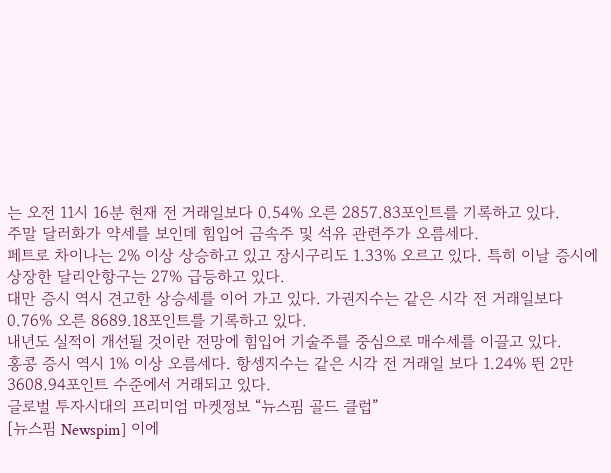는 오전 11시 16분 현재 전 거래일보다 0.54% 오른 2857.83포인트를 기록하고 있다.
주말 달러화가 약세를 보인데 힘입어 금속주 및 석유 관련주가 오름세다.
페트로 차이나는 2% 이상 상승하고 있고 장시구리도 1.33% 오르고 있다. 특히 이날 증시에 상장한 달리안항구는 27% 급등하고 있다.
대만 증시 역시 견고한 상승세를 이어 가고 있다. 가권지수는 같은 시각 전 거래일보다 0.76% 오른 8689.18포인트를 기록하고 있다.
내년도 실적이 개선될 것이란 전망에 힘입어 기술주를 중심으로 매수세를 이끌고 있다.
홍콩 증시 역시 1% 이상 오름세다. 항셍지수는 같은 시각 전 거래일 보다 1.24% 뛴 2만3608.94포인트 수준에서 거래되고 있다.
글로벌 투자시대의 프리미엄 마켓정보 “뉴스핌 골드 클럽”
[뉴스핌 Newspim] 이에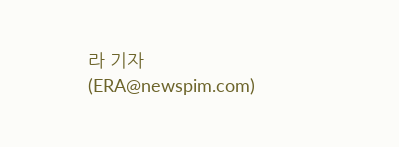라 기자 (ERA@newspim.com)